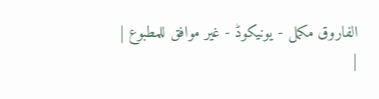الفاروق مکمل - یونیکوڈ - غیر موافق للمطبوع |
|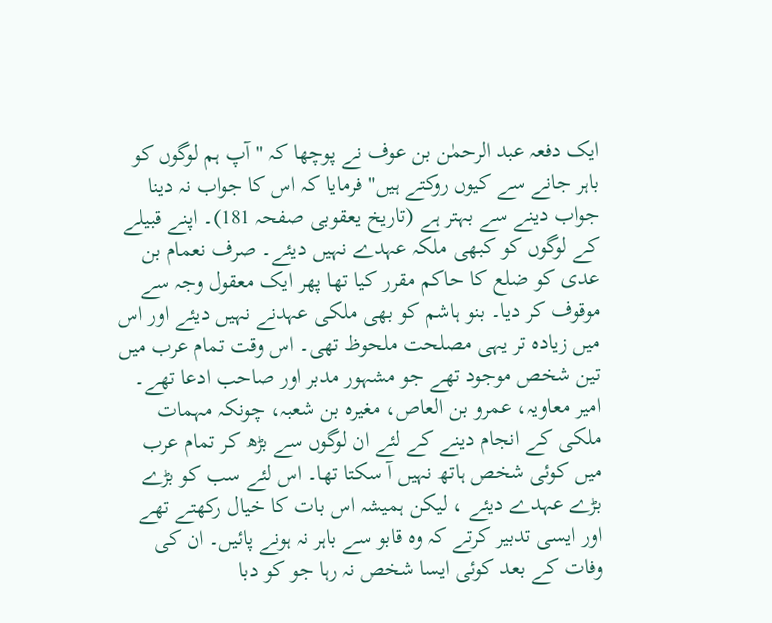ایک دفعہ عبد الرحمٰن بن عوف نے پوچھا کہ " آپ ہم لوگوں کو باہر جانے سے کیوں روکتے ہیں" فرمایا کہ اس کا جواب نہ دینا جواب دینے سے بہتر ہے (تاریخ یعقوبی صفحہ 181)۔ اپنے قبیلے کے لوگوں کو کبھی ملکہ عہدے نہیں دیئے۔ صرف نعمام بن عدی کو ضلع کا حاکم مقرر کیا تھا پھر ایک معقول وجہ سے موقوف کر دیا۔ بنو ہاشم کو بھی ملکی عہدنے نہیں دیئے اور اس میں زیادہ تر یہی مصلحت ملحوظ تھی۔ اس وقت تمام عرب میں تین شخص موجود تھے جو مشہور مدبر اور صاحب ادعا تھے۔ امیر معاویہ، عمرو بن العاص، مغیرہ بن شعبہ، چونکہ مہمات ملکی کے انجام دینے کے لئے ان لوگوں سے بڑھ کر تمام عرب میں کوئی شخص ہاتھ نہیں آ سکتا تھا۔ اس لئے سب کو بڑے بڑے عہدے دیئے ، لیکن ہمیشہ اس بات کا خیال رکھتے تھے اور ایسی تدبیر کرتے کہ وہ قابو سے باہر نہ ہونے پائیں۔ ان کی وفات کے بعد کوئی ایسا شخص نہ رہا جو کو دبا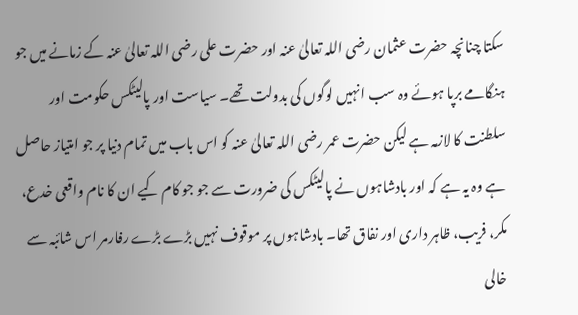سکتا چنانچہ حضرت عثمان رضی اللہ تعالیٰ عنہ اور حضرت علی رضی اللہ تعالیٰ عنہ کے زمانے میں جو ہنگامے برپا ہوئے وہ سب انہیں لوگوں کی بدولت تھے۔ سیاست اور پالیٹکس حکومت اور سلطنت کا لازمہ ہے لیکن حضرت عمر رضی اللہ تعالیٰ عنہ کو اس باب میں تمام دنیا پر جو امتیاز حاصل ہے وہ یہ ہے کہ اور بادشاہوں نے پالیٹکس کی ضرورت سے جو جو کام کیے ان کا نام واقعی خدع، مکر، فریب، ظاہر داری اور نفاق تھا۔ بادشاہوں پر موقوف نہیں بڑے بڑے رفارمر اس شائبہ سے خالی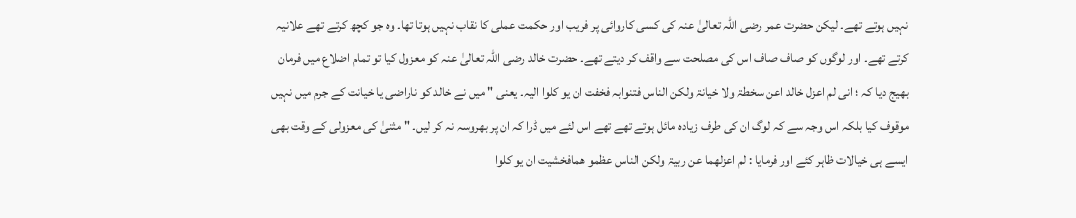نہیں ہوتے تھے۔ لیکن حضرت عمر رضی اللہ تعالیٰ عنہ کی کسی کاروائی پر فریب اور حکمت عملی کا نقاب نہیں ہوتا تھا۔ وہ جو کچھ کرتے تھے علانیہ کرتے تھے۔ اور لوگوں کو صاف صاف اس کی مصلحت سے واقف کر دیتے تھے۔ حضرت خالد رضی اللہ تعالیٰ عنہ کو معزول کیا تو تمام اضلاع میں فرمان بھیج دیا کہ ؛ انی لم اعزل خالد اعن سخطۃ ولا خیانۃ ولکن الناس فتنوابہ فخفت ان یو کلوا الیہ۔ یعنی " میں نے خالد کو ناراضی یا خیانت کے جرم میں نہیں موقوف کیا بلکہ اس وجہ سے کہ لوگ ان کی طرف زیادہ مائل ہوتے تھے تھے اس لئے میں ڈرا کہ ان پر بھروسہ نہ کر لیں۔ " مثنیٰ کی معزولی کے وقت بھی ایسے ہی خیالات ظاہر کئے اور فرمایا : لم اعزلھما عن ربیۃ ولکن الناس عظمو ھمافخشیت ان یو کلوا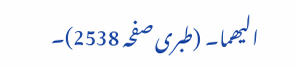الیھما۔ (طبری صفحہ 2538)۔